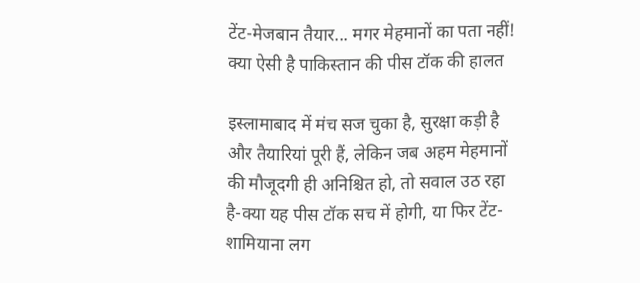टेंट-मेजबान तैयार... मगर मेहमानों का पता नहीं! क्या ऐसी है पाकिस्तान की पीस टॉक की हालत

इस्लामाबाद में मंच सज चुका है, सुरक्षा कड़ी है और तैयारियां पूरी हैं, लेकिन जब अहम मेहमानों की मौजूदगी ही अनिश्चित हो, तो सवाल उठ रहा है-क्या यह पीस टॉक सच में होगी, या फिर टेंट-शामियाना लग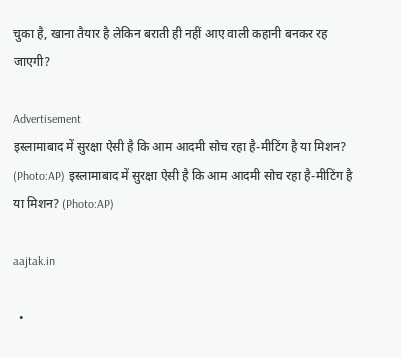चुका है, खाना तैयार है लेकिन बराती ही नहीं आए वाली कहानी बनकर रह जाएगी?

Advertisement
इस्लामाबाद में सुरक्षा ऐसी है कि आम आदमी सोच रहा है-मीटिंग है या मिशन? (Photo:AP) इस्लामाबाद में सुरक्षा ऐसी है कि आम आदमी सोच रहा है-मीटिंग है या मिशन? (Photo:AP)

aajtak.in

  •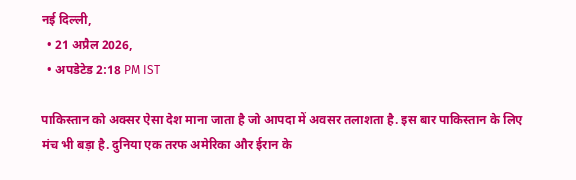नई दिल्ली,
  • 21 अप्रैल 2026,
  • अपडेटेड 2:18 PM IST

पाकिस्तान को अक्सर ऐसा देश माना जाता है जो आपदा में अवसर तलाशता है. इस बार पाकिस्तान के लिए मंच भी बड़ा है. दुनिया एक तरफ अमेरिका और ईरान के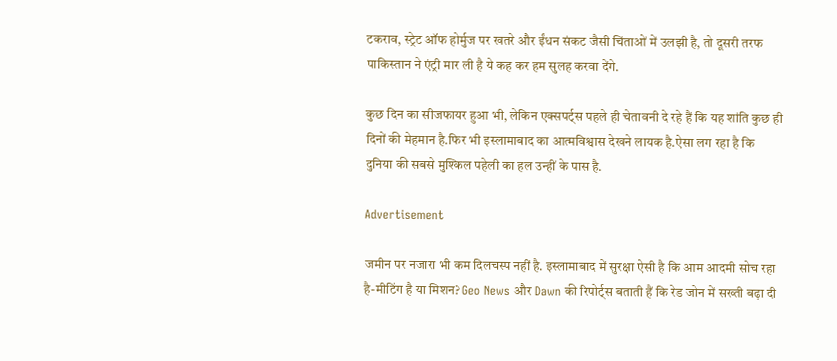टकराव, स्ट्रेट ऑफ होर्मुज पर खतरे और ईंधन संकट जैसी चिंताओं में उलझी है, तो दूसरी तरफ पाकिस्तान ने एंट्री मार ली है ये कह कर हम सुलह करवा देंगे.

कुछ दिन का सीजफायर हुआ भी, लेकिन एक्सपर्ट्स पहले ही चेतावनी दे रहे हैं कि यह शांति कुछ ही दिनों की मेहमान है.फिर भी इस्लामाबाद का आत्मविश्वास देखने लायक है.ऐसा लग रहा है कि दुनिया की सबसे मुश्किल पहेली का हल उन्हीं के पास है.

Advertisement

जमीन पर नजारा भी कम दिलचस्प नहीं है. इस्लामाबाद में सुरक्षा ऐसी है कि आम आदमी सोच रहा है-मीटिंग है या मिशन? Geo News और Dawn की रिपोर्ट्स बताती हैं कि रेड जोन में सख्ती बढ़ा दी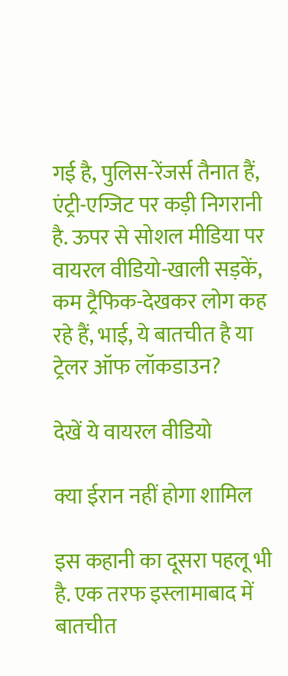गई है, पुलिस-रेंजर्स तैनात हैं, एंट्री-एग्जिट पर कड़ी निगरानी है. ऊपर से सोशल मीडिया पर वायरल वीडियो-खाली सड़कें, कम ट्रैफिक-देखकर लोग कह रहे हैं, भाई, ये बातचीत है या ट्रेलर ऑफ लॉकडाउन?

देखें ये वायरल वीडियो

क्या ईरान नहीं होगा शामिल

इस कहानी का दूसरा पहलू भी है. एक तरफ इस्लामाबाद में बातचीत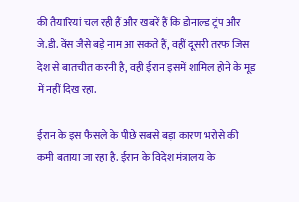की तैयारियां चल रही हैं और खबरें हैं कि डोनाल्ड ट्रंप और जे.डी. वेंस जैसे बड़े नाम आ सकते हैं, वहीं दूसरी तरफ जिस देश से बातचीत करनी है, वही ईरान इसमें शामिल होने के मूड में नहीं दिख रहा.

ईरान के इस फैसले के पीछे सबसे बड़ा कारण भरोसे की कमी बताया जा रहा है. ईरान के विदेश मंत्रालय के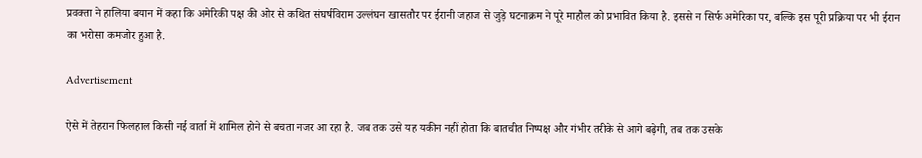प्रवक्ता ने हालिया बयान में कहा कि अमेरिकी पक्ष की ओर से कथित संघर्षविराम उल्लंघन खासतौर पर ईरानी जहाज से जुड़े घटनाक्रम ने पूरे माहौल को प्रभावित किया है. इससे न सिर्फ अमेरिका पर, बल्कि इस पूरी प्रक्रिया पर भी ईरान का भरोसा कमजोर हुआ है.

Advertisement

ऐसे में तेहरान फिलहाल किसी नई वार्ता में शामिल होने से बचता नजर आ रहा है. जब तक उसे यह यकीन नहीं होता कि बातचीत निष्पक्ष और गंभीर तरीके से आगे बढ़ेगी, तब तक उसके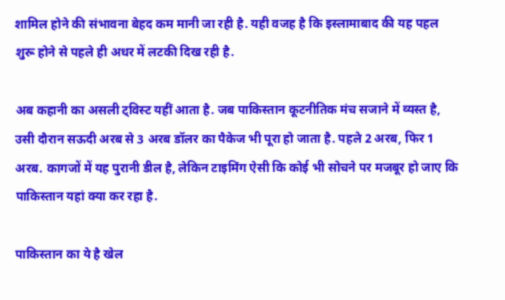शामिल होने की संभावना बेहद कम मानी जा रही है. यही वजह है कि इस्लामाबाद की यह पहल शुरू होने से पहले ही अधर में लटकी दिख रही है.

अब कहानी का असली ट्विस्ट यहीं आता है. जब पाकिस्तान कूटनीतिक मंच सजाने में व्यस्त है, उसी दौरान सऊदी अरब से 3 अरब डॉलर का पैकेज भी पूरा हो जाता है. पहले 2 अरब, फिर 1 अरब. कागजों में यह पुरानी डील है, लेकिन टाइमिंग ऐसी कि कोई भी सोचने पर मजबूर हो जाए कि पाकिस्तान यहां क्या कर रहा है.

पाकिस्तान का ये है खेल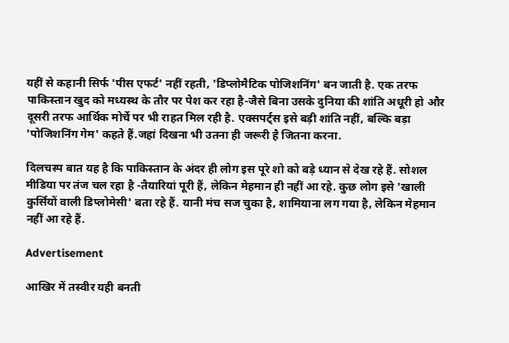यहीं से कहानी सिर्फ 'पीस एफर्ट' नहीं रहती, 'डिप्लोमैटिक पोजिशनिंग' बन जाती है. एक तरफ पाकिस्तान खुद को मध्यस्थ के तौर पर पेश कर रहा है-जैसे बिना उसके दुनिया की शांति अधूरी हो और दूसरी तरफ आर्थिक मोर्चे पर भी राहत मिल रही है. एक्सपर्ट्स इसे बड़ी शांति नहीं, बल्कि बड़ा 'पोजिशनिंग गेम' कहते हैं.जहां दिखना भी उतना ही जरूरी है जितना करना.

दिलचस्प बात यह है कि पाकिस्तान के अंदर ही लोग इस पूरे शो को बड़े ध्यान से देख रहे हैं. सोशल मीडिया पर तंज चल रहा है -तैयारियां पूरी हैं, लेकिन मेहमान ही नहीं आ रहे. कुछ लोग इसे 'खाली कुर्सियों वाली डिप्लोमेसी' बता रहे हैं. यानी मंच सज चुका है, शामियाना लग गया है, लेकिन मेहमान नहीं आ रहे हैं.

Advertisement

आखिर में तस्वीर यही बनती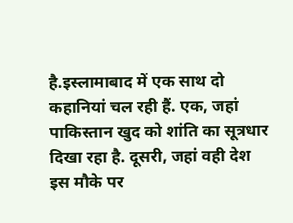है.इस्लामाबाद में एक साथ दो कहानियां चल रही हैं. एक, जहां पाकिस्तान खुद को शांति का सूत्रधार दिखा रहा है. दूसरी, जहां वही देश इस मौके पर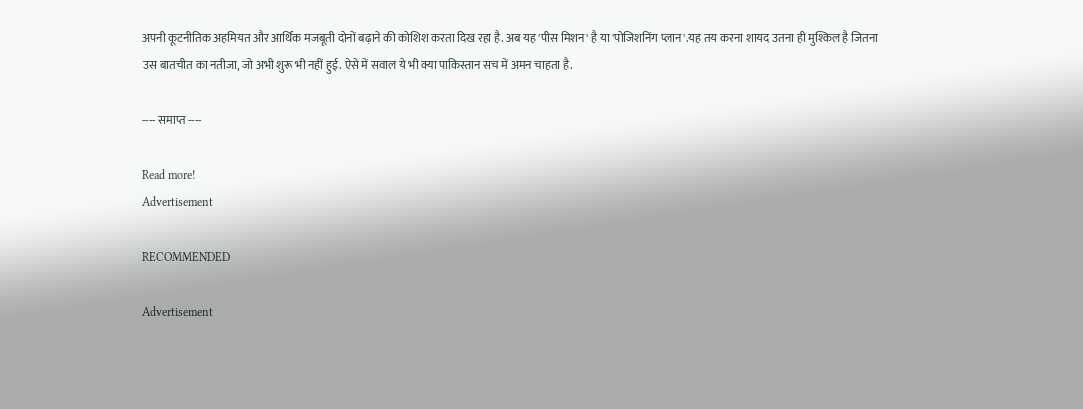अपनी कूटनीतिक अहमियत और आर्थिक मजबूती दोनों बढ़ाने की कोशिश करता दिख रहा है. अब यह 'पीस मिशन' है या 'पोजिशनिंग प्लान'.यह तय करना शायद उतना ही मुश्किल है जितना उस बातचीत का नतीजा, जो अभी शुरू भी नहीं हुई. ऐसे में सवाल ये भी क्या पाकिस्तान सच में अमन चाहता है.

---- समाप्त ----

Read more!
Advertisement

RECOMMENDED

Advertisement